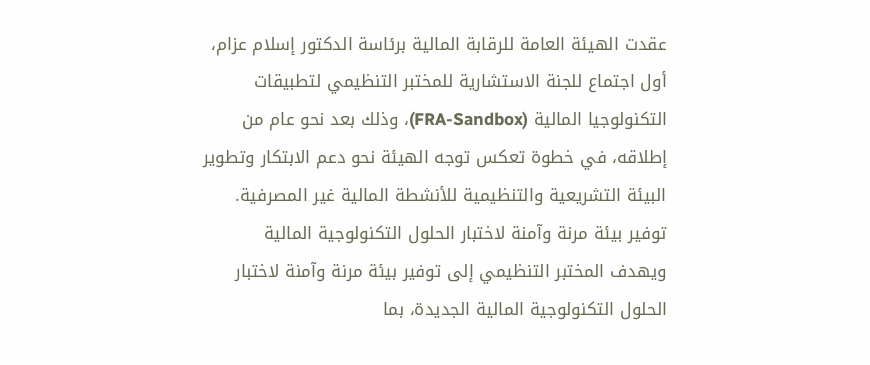عقدت الهيئة العامة للرقابة المالية برئاسة الدكتور إسلام عزام، أول اجتماع للجنة الاستشارية للمختبر التنظيمي لتطبيقات التكنولوجيا المالية (FRA-Sandbox)، وذلك بعد نحو عام من إطلاقه، في خطوة تعكس توجه الهيئة نحو دعم الابتكار وتطوير البيئة التشريعية والتنظيمية للأنشطة المالية غير المصرفية.
توفير بيئة مرنة وآمنة لاختبار الحلول التكنولوجية المالية
ويهدف المختبر التنظيمي إلى توفير بيئة مرنة وآمنة لاختبار الحلول التكنولوجية المالية الجديدة، بما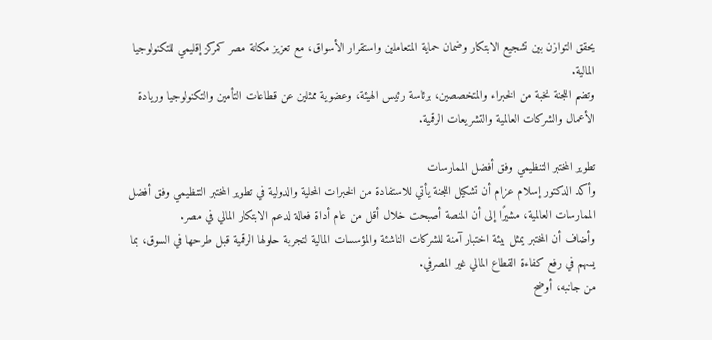يحقق التوازن بين تشجيع الابتكار وضمان حماية المتعاملين واستقرار الأسواق، مع تعزيز مكانة مصر كمركز إقليمي للتكنولوجيا المالية.
وتضم اللجنة نخبة من الخبراء والمتخصصين، برئاسة رئيس الهيئة، وعضوية ممثلين عن قطاعات التأمين والتكنولوجيا وريادة الأعمال والشركات العالمية والتشريعات الرقمية.

تطوير المختبر التنظيمي وفق أفضل الممارسات
وأكد الدكتور إسلام عزام أن تشكيل اللجنة يأتي للاستفادة من الخبرات المحلية والدولية في تطوير المختبر التنظيمي وفق أفضل الممارسات العالمية، مشيرًا إلى أن المنصة أصبحت خلال أقل من عام أداة فعالة لدعم الابتكار المالي في مصر.
وأضاف أن المختبر يمثل بيئة اختبار آمنة للشركات الناشئة والمؤسسات المالية لتجربة حلولها الرقمية قبل طرحها في السوق، بما يسهم في رفع كفاءة القطاع المالي غير المصرفي.
من جانبه، أوضح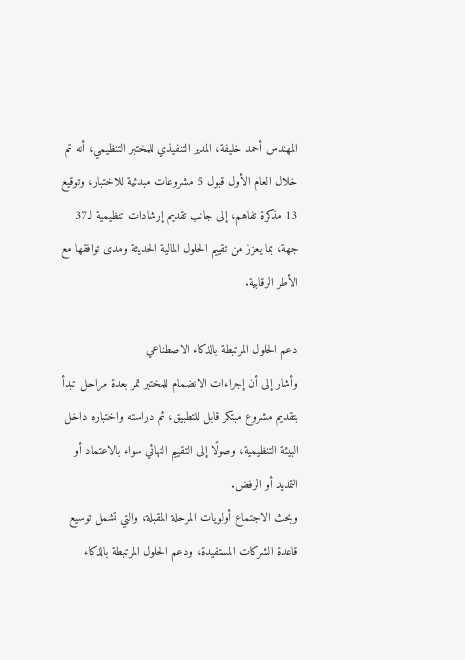المهندس أحمد خليفة، المدير التنفيذي للمختبر التنظيمي، أنه تم خلال العام الأول قبول 5 مشروعات مبدئية للاختبار، وتوقيع 13 مذكرة تفاهم، إلى جانب تقديم إرشادات تنظيمية لـ37 جهة، بما يعزز من تقييم الحلول المالية الحديثة ومدى توافقها مع الأطر الرقابية.

دعم الحلول المرتبطة بالذكاء الاصطناعي
وأشار إلى أن إجراءات الانضمام للمختبر تمر بعدة مراحل تبدأ بتقديم مشروع مبتكر قابل للتطبيق، ثم دراسته واختباره داخل البيئة التنظيمية، وصولًا إلى التقييم النهائي سواء بالاعتماد أو التمديد أو الرفض.
وبحث الاجتماع أولويات المرحلة المقبلة، والتي تشمل توسيع قاعدة الشركات المستفيدة، ودعم الحلول المرتبطة بالذكاء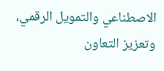الاصطناعي والتمويل الرقمي، وتعزيز التعاون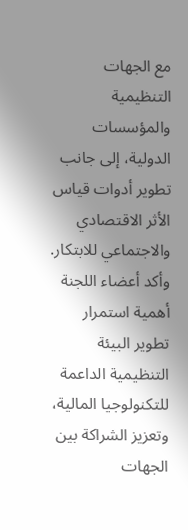مع الجهات التنظيمية والمؤسسات الدولية، إلى جانب تطوير أدوات قياس الأثر الاقتصادي والاجتماعي للابتكار.
وأكد أعضاء اللجنة أهمية استمرار تطوير البيئة التنظيمية الداعمة للتكنولوجيا المالية، وتعزيز الشراكة بين الجهات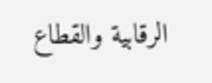الرقابية والقطاع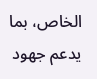الخاص، بما يدعم جهود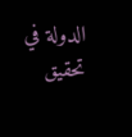الدولة في تحقيق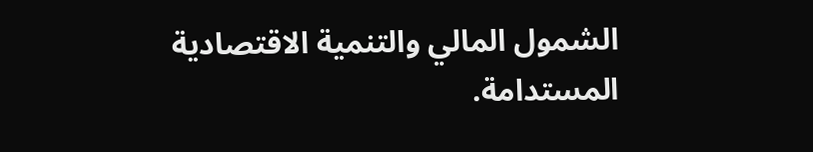الشمول المالي والتنمية الاقتصادية المستدامة.